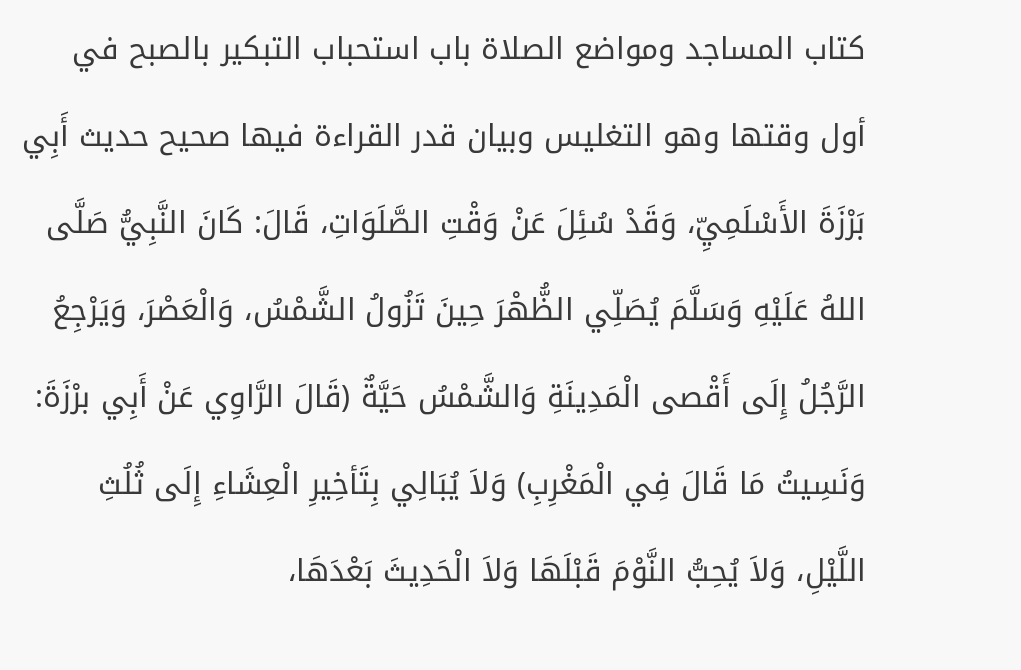كتاب المساجد ومواضع الصلاة باب استحباب التبكير بالصبح في أول وقتها وهو التغليس وبيان قدر القراءة فيها صحيح حديث أَبِي بَرْزَةَ الأَسْلَمِيِّ، وَقَدْ سُئِلَ عَنْ وَقْتِ الصَّلَوَاتِ، قَالَ: كَانَ النَّبِيُّ صَلَّى اللهُ عَلَيْهِ وَسَلَّمَ يُصَلِّي الظُّهْرَ حِينَ تَزُولُ الشَّمْسُ، وَالْعَصْرَ، وَيَرْجِعُ الرَّجُلُ إِلَى أَقْصى الْمَدِينَةِ وَالشَّمْسُ حَيَّةٌ (قَالَ الرَّاوِي عَنْ أَبِي برْزَةَ: وَنَسِيتُ مَا قَالَ فِي الْمَغْرِبِ) وَلاَ يُبَالِي بِتَأخِيرِ الْعِشَاءِ إِلَى ثُلُثِ اللَّيْلِ، وَلاَ يُحِبُّ النَّوْمَ قَبْلَهَا وَلاَ الْحَدِيثَ بَعْدَهَا،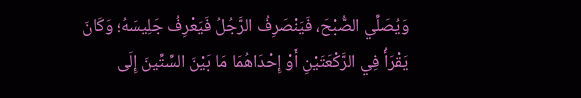وَيُصَلِّي الصُّبْحَ، فَيَنْصَرِفُ الرَّجُلُ فَيَعْرِفُ جَلِيسَهُ؛ وَكَانَ يَقْرَأُ فِي الرَّكْعَتَيْنِ أَوْ إِحْدَاهُمَا مَا بَيْنَ السِّتِّينَ إِلَى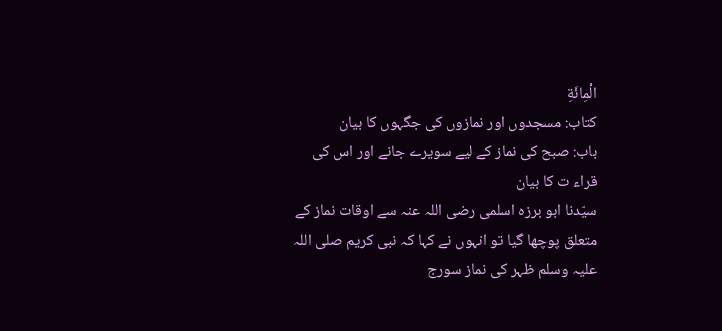الْمِائَةِ
کتاب: مسجدوں اور نمازوں کی جگہوں کا بیان
باب: صبح کی نماز کے لیے سویرے جانے اور اس کی قراء ت کا بیان
سیّدنا ابو برزہ اسلمی رضی اللہ عنہ سے اوقات نماز کے متعلق پوچھا گیا تو انہوں نے کہا کہ نبی کریم صلی اللہ علیہ وسلم ظہر کی نماز سورج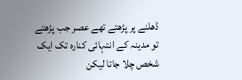ڈھلنے پر پڑھتے تھے عصر جب پڑھتے تو مدینہ کے انتہائی کنارہ تک ایک شخص چلا جاتا لیکن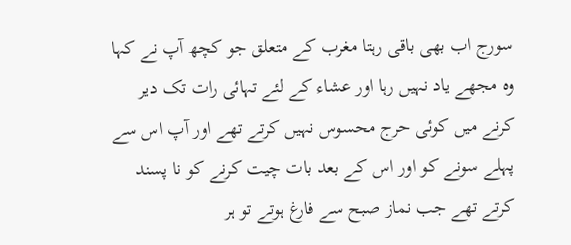سورج اب بھی باقی رہتا مغرب کے متعلق جو کچھ آپ نے کہا وہ مجھے یاد نہیں رہا اور عشاء کے لئے تہائی رات تک دیر کرنے میں کوئی حرج محسوس نہیں کرتے تھے اور آپ اس سے پہلے سونے کو اور اس کے بعد بات چیت کرنے کو نا پسند کرتے تھے جب نماز صبح سے فارغ ہوتے تو ہر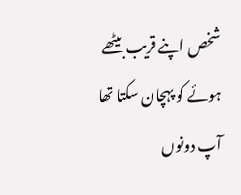شخص اپنے قریب بیٹھے ہوئے کو پہچان سکتا تھا آپ دونوں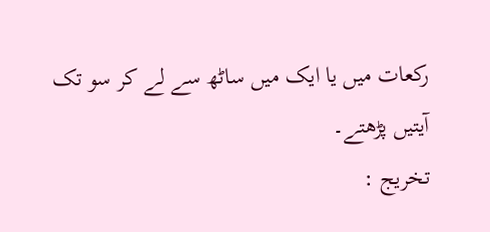رکعات میں یا ایک میں ساٹھ سے لے کر سو تک آیتیں پڑھتے۔
تخریج :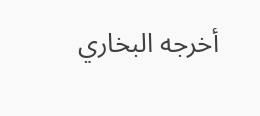أخرجه البخاري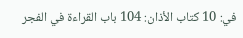في: 10 كتاب الأذان: 104 باب القراءة في الفجر